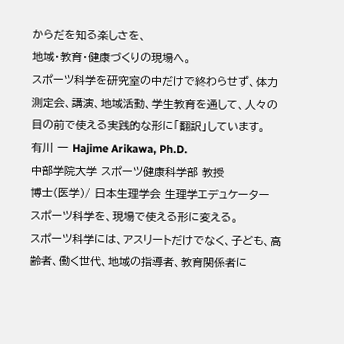からだを知る楽しさを、
地域・教育・健康づくりの現場へ。
スポーツ科学を研究室の中だけで終わらせず、体力測定会、講演、地域活動、学生教育を通して、人々の目の前で使える実践的な形に「翻訳」しています。
有川 一 Hajime Arikawa, Ph.D.
中部学院大学 スポーツ健康科学部 教授
博士(医学)/ 日本生理学会 生理学エデュケーター
スポーツ科学を、現場で使える形に変える。
スポーツ科学には、アスリートだけでなく、子ども、高齢者、働く世代、地域の指導者、教育関係者に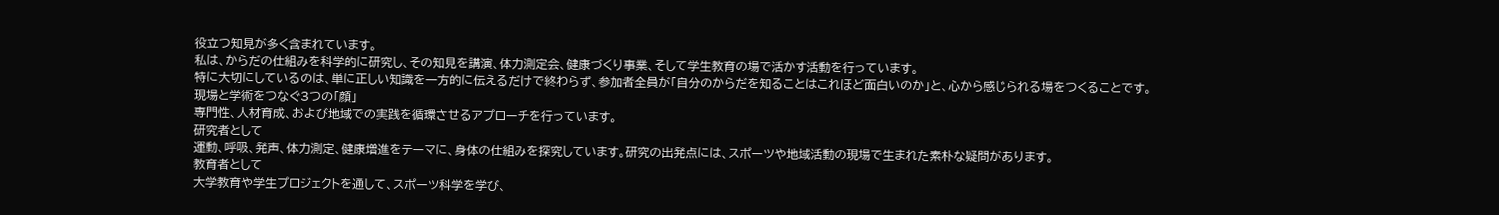役立つ知見が多く含まれています。
私は、からだの仕組みを科学的に研究し、その知見を講演、体力測定会、健康づくり事業、そして学生教育の場で活かす活動を行っています。
特に大切にしているのは、単に正しい知識を一方的に伝えるだけで終わらず、参加者全員が「自分のからだを知ることはこれほど面白いのか」と、心から感じられる場をつくることです。
現場と学術をつなぐ3つの「顔」
専門性、人材育成、および地域での実践を循環させるアプローチを行っています。
研究者として
運動、呼吸、発声、体力測定、健康増進をテーマに、身体の仕組みを探究しています。研究の出発点には、スポーツや地域活動の現場で生まれた素朴な疑問があります。
教育者として
大学教育や学生プロジェクトを通して、スポーツ科学を学び、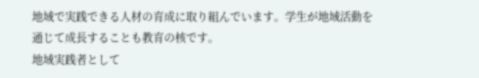地域で実践できる人材の育成に取り組んでいます。学生が地域活動を通じて成長することも教育の核です。
地域実践者として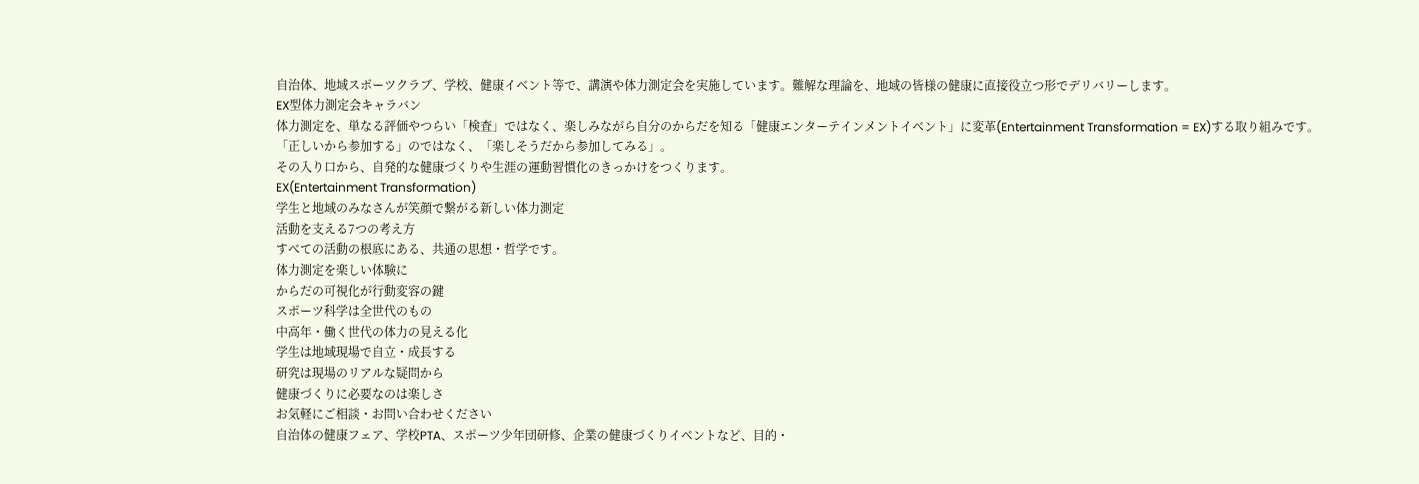自治体、地域スポーツクラブ、学校、健康イベント等で、講演や体力測定会を実施しています。難解な理論を、地域の皆様の健康に直接役立つ形でデリバリーします。
EX型体力測定会キャラバン
体力測定を、単なる評価やつらい「検査」ではなく、楽しみながら自分のからだを知る「健康エンターテインメントイベント」に変革(Entertainment Transformation = EX)する取り組みです。
「正しいから参加する」のではなく、「楽しそうだから参加してみる」。
その入り口から、自発的な健康づくりや生涯の運動習慣化のきっかけをつくります。
EX(Entertainment Transformation)
学生と地域のみなさんが笑顔で繋がる新しい体力測定
活動を支える7つの考え方
すべての活動の根底にある、共通の思想・哲学です。
体力測定を楽しい体験に
からだの可視化が行動変容の鍵
スポーツ科学は全世代のもの
中高年・働く世代の体力の見える化
学生は地域現場で自立・成長する
研究は現場のリアルな疑問から
健康づくりに必要なのは楽しさ
お気軽にご相談・お問い合わせください
自治体の健康フェア、学校PTA、スポーツ少年団研修、企業の健康づくりイベントなど、目的・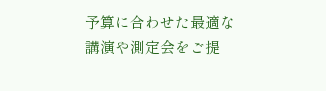予算に合わせた最適な講演や測定会をご提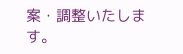案・調整いたします。